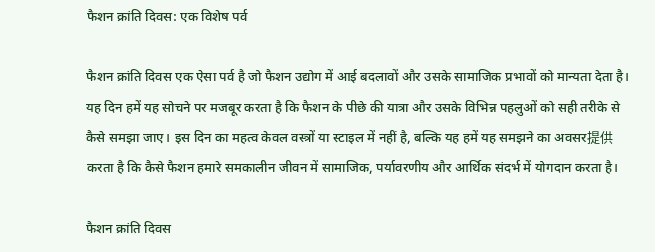फैशन क्रांति दिवस: एक विशेष पर्व

फैशन क्रांति दिवस एक ऐसा पर्व है जो फैशन उद्योग में आई बदलावों और उसके सामाजिक प्रभावों को मान्यता देता है। यह दिन हमें यह सोचने पर मजबूर करता है कि फैशन के पीछे की यात्रा और उसके विभिन्न पहलुओं को सही तरीके से कैसे समझा जाए। इस दिन का महत्व केवल वस्त्रों या स्टाइल में नहीं है, बल्कि यह हमें यह समझने का अवसर提供 करता है कि कैसे फैशन हमारे समकालीन जीवन में सामाजिक, पर्यावरणीय और आर्थिक संदर्भ में योगदान करता है।

फैशन क्रांति दिवस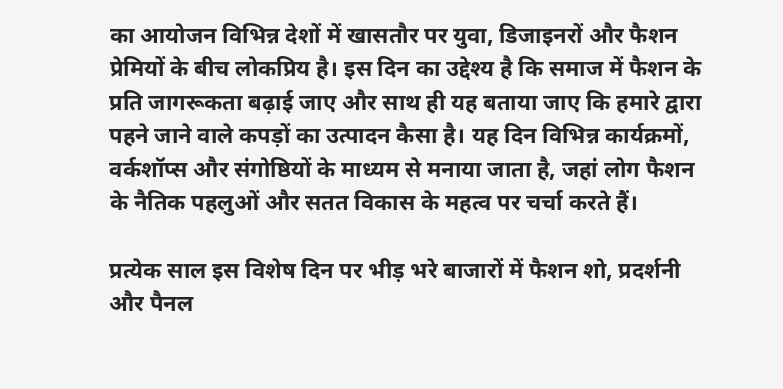का आयोजन विभिन्न देशों में खासतौर पर युवा, डिजाइनरों और फैशन प्रेमियों के बीच लोकप्रिय है। इस दिन का उद्देश्य है कि समाज में फैशन के प्रति जागरूकता बढ़ाई जाए और साथ ही यह बताया जाए कि हमारे द्वारा पहने जाने वाले कपड़ों का उत्पादन कैसा है। यह दिन विभिन्न कार्यक्रमों, वर्कशॉप्स और संगोष्ठियों के माध्यम से मनाया जाता है, जहां लोग फैशन के नैतिक पहलुओं और सतत विकास के महत्व पर चर्चा करते हैं।

प्रत्येक साल इस विशेष दिन पर भीड़ भरे बाजारों में फैशन शो, प्रदर्शनी और पैनल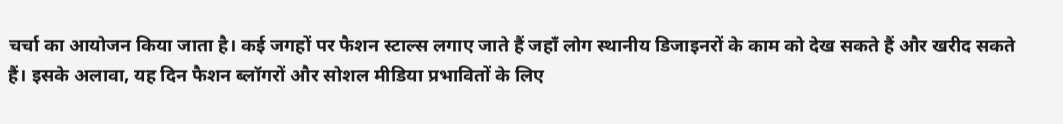चर्चा का आयोजन किया जाता है। कई जगहों पर फैशन स्टाल्स लगाए जाते हैं जहाँ लोग स्थानीय डिजाइनरों के काम को देख सकते हैं और खरीद सकते हैं। इसके अलावा, यह दिन फैशन ब्लॉगरों और सोशल मीडिया प्रभावितों के लिए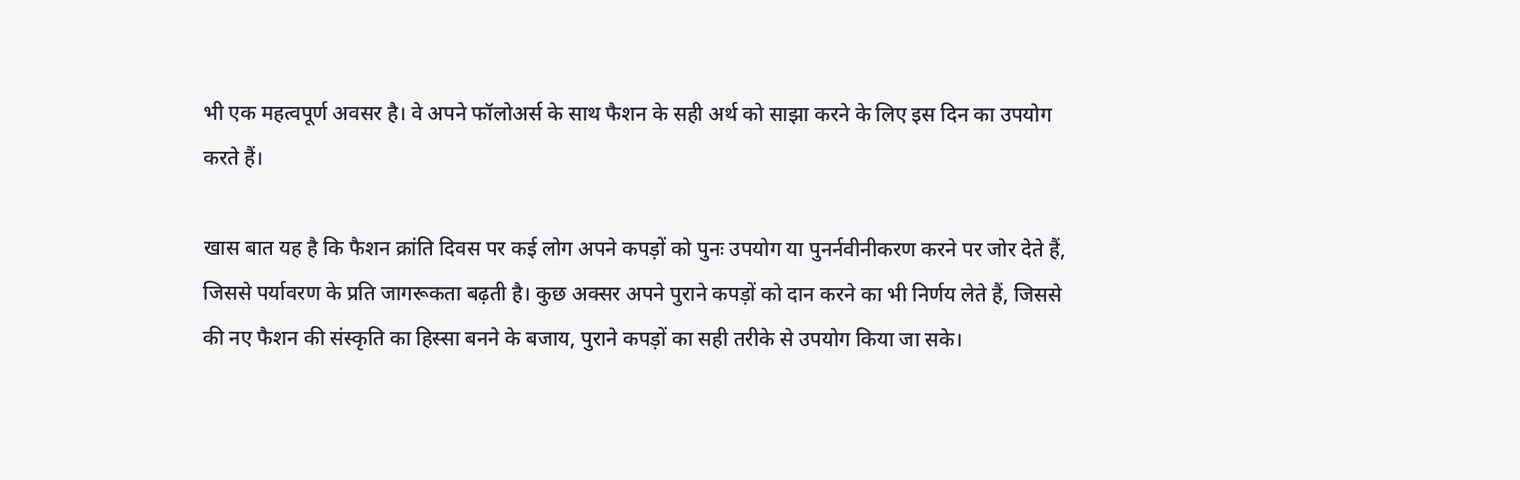भी एक महत्वपूर्ण अवसर है। वे अपने फॉलोअर्स के साथ फैशन के सही अर्थ को साझा करने के लिए इस दिन का उपयोग करते हैं।

खास बात यह है कि फैशन क्रांति दिवस पर कई लोग अपने कपड़ों को पुनः उपयोग या पुनर्नवीनीकरण करने पर जोर देते हैं, जिससे पर्यावरण के प्रति जागरूकता बढ़ती है। कुछ अक्सर अपने पुराने कपड़ों को दान करने का भी निर्णय लेते हैं, जिससे की नए फैशन की संस्कृति का हिस्सा बनने के बजाय, पुराने कपड़ों का सही तरीके से उपयोग किया जा सके।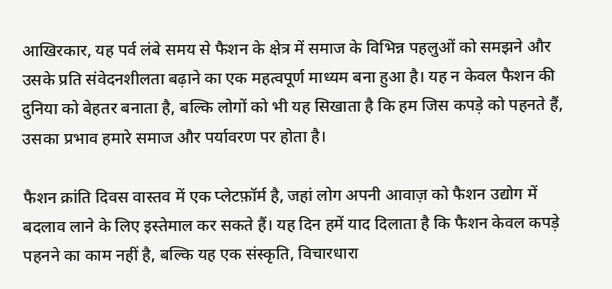आखिरकार, यह पर्व लंबे समय से फैशन के क्षेत्र में समाज के विभिन्न पहलुओं को समझने और उसके प्रति संवेदनशीलता बढ़ाने का एक महत्वपूर्ण माध्यम बना हुआ है। यह न केवल फैशन की दुनिया को बेहतर बनाता है, बल्कि लोगों को भी यह सिखाता है कि हम जिस कपड़े को पहनते हैं, उसका प्रभाव हमारे समाज और पर्यावरण पर होता है।

फैशन क्रांति दिवस वास्तव में एक प्लेटफ़ॉर्म है, जहां लोग अपनी आवाज़ को फैशन उद्योग में बदलाव लाने के लिए इस्तेमाल कर सकते हैं। यह दिन हमें याद दिलाता है कि फैशन केवल कपड़े पहनने का काम नहीं है, बल्कि यह एक संस्कृति, विचारधारा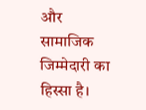और सामाजिक जिम्मेदारी का हिस्सा है।